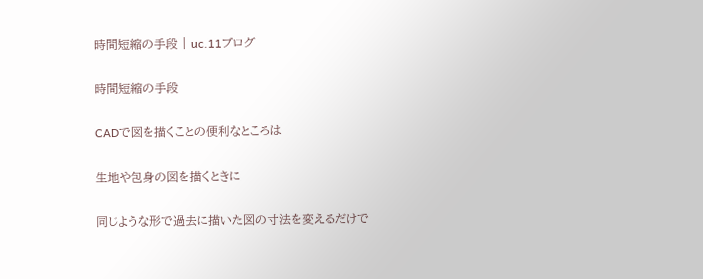時間短縮の手段 | uc.11ブログ

時間短縮の手段

CADで図を描くことの便利なところは

生地や包身の図を描くときに

同じような形で過去に描いた図の寸法を変えるだけで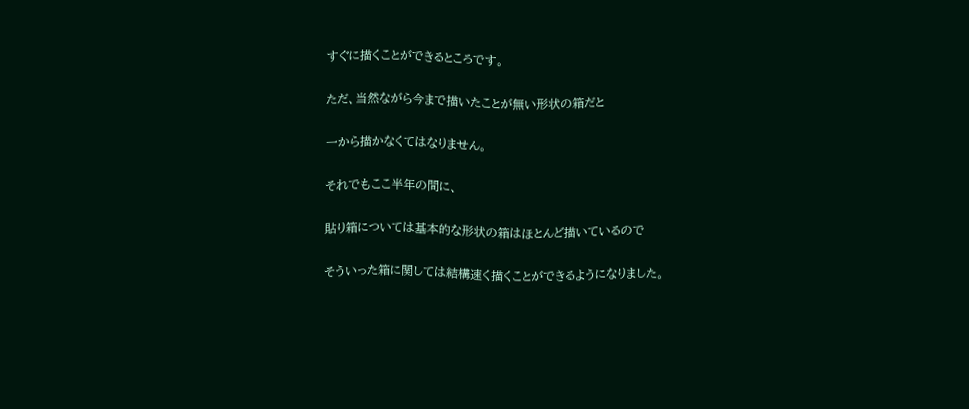すぐに描くことができるところです。

ただ、当然ながら今まで描いたことが無い形状の箱だと

一から描かなくてはなりません。

それでもここ半年の間に、

貼り箱については基本的な形状の箱はほとんど描いているので

そういった箱に関しては結構速く描くことができるようになりました。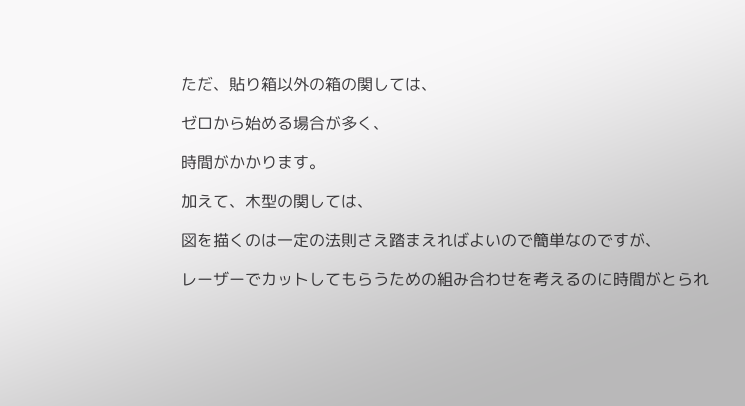ただ、貼り箱以外の箱の関しては、

ゼロから始める場合が多く、

時間がかかります。

加えて、木型の関しては、

図を描くのは一定の法則さえ踏まえればよいので簡単なのですが、

レーザーでカットしてもらうための組み合わせを考えるのに時間がとられ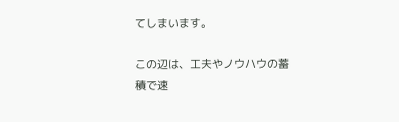てしまいます。

この辺は、工夫やノウハウの蓄積で速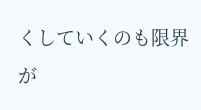くしていくのも限界が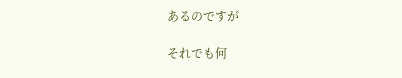あるのですが

それでも何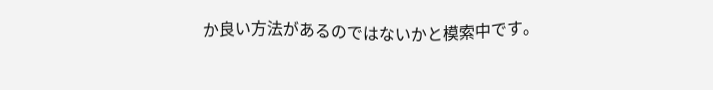か良い方法があるのではないかと模索中です。